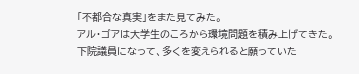「不都合な真実」をまた見てみた。
アル・ゴアは大学生のころから環境問題を積み上げてきた。
下院議員になって、多くを変えられると願っていた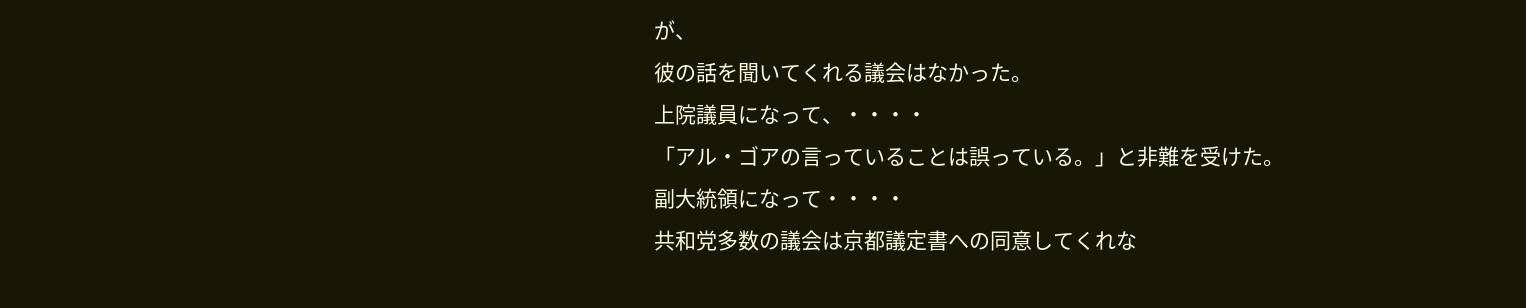が、
彼の話を聞いてくれる議会はなかった。
上院議員になって、・・・・
「アル・ゴアの言っていることは誤っている。」と非難を受けた。
副大統領になって・・・・
共和党多数の議会は京都議定書への同意してくれな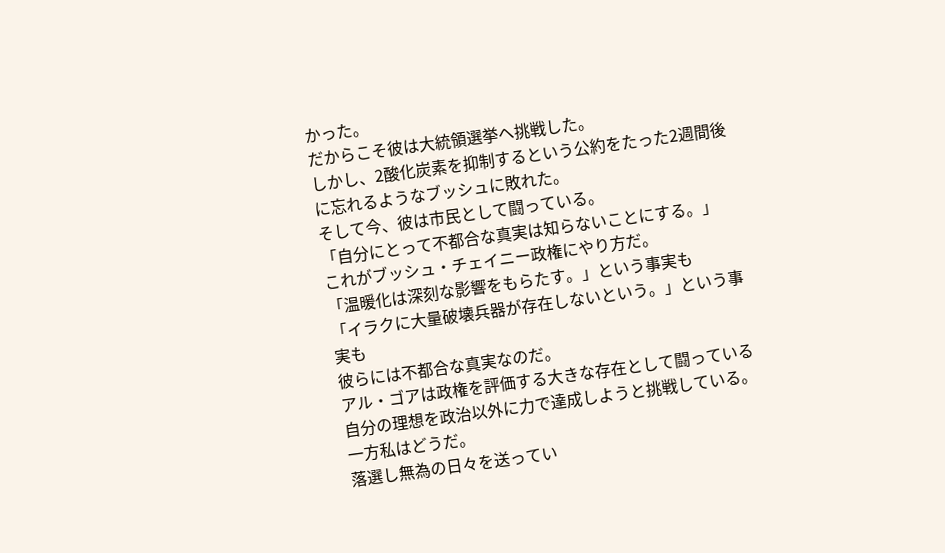かった。
だからこそ彼は大統領選挙へ挑戦した。
しかし、2酸化炭素を抑制するという公約をたった2週間後に忘れるようなブッシュに敗れた。
そして今、彼は市民として闘っている。
「自分にとって不都合な真実は知らないことにする。」
これがブッシュ・チェイニー政権にやり方だ。
「温暖化は深刻な影響をもらたす。」という事実も
「イラクに大量破壊兵器が存在しないという。」という事実も
彼らには不都合な真実なのだ。
アル・ゴアは政権を評価する大きな存在として闘っている
自分の理想を政治以外に力で達成しようと挑戦している。
一方私はどうだ。
落選し無為の日々を送ってい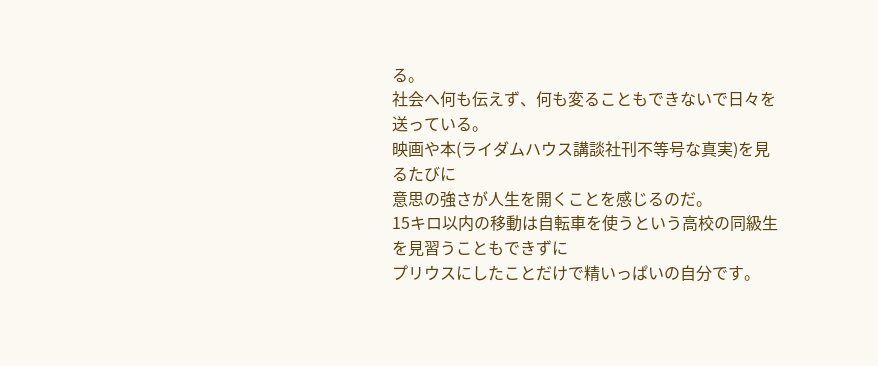る。
社会へ何も伝えず、何も変ることもできないで日々を送っている。
映画や本(ライダムハウス講談社刊不等号な真実)を見るたびに
意思の強さが人生を開くことを感じるのだ。
15キロ以内の移動は自転車を使うという高校の同級生を見習うこともできずに
プリウスにしたことだけで精いっぱいの自分です。